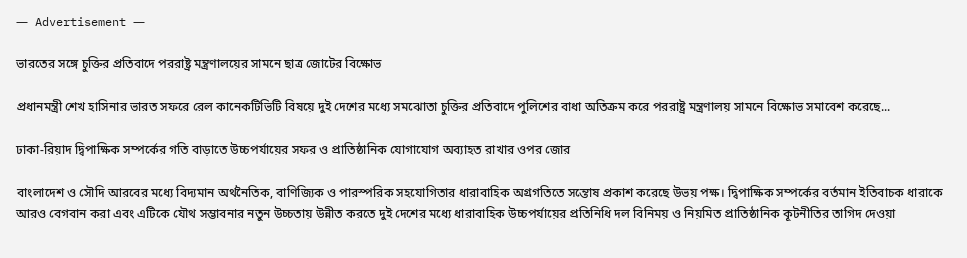― Advertisement ―

ভারতের সঙ্গে চুক্তির প্রতিবাদে পররাষ্ট্র মন্ত্রণালয়ের সামনে ছাত্র জোটের বিক্ষোভ

প্রধানমন্ত্রী শেখ হাসিনার ভারত সফরে রেল কানেকটিভিটি বিষয়ে দুই দেশের মধ্যে সমঝোতা চুক্তির প্রতিবাদে পুলিশের বাধা অতিক্রম করে পররাষ্ট্র মন্ত্রণালয় সামনে বিক্ষোভ সমাবেশ করেছে...

ঢাকা-রিয়াদ দ্বিপাক্ষিক সম্পর্কের গতি বাড়াতে উচ্চপর্যায়ের সফর ও প্রাতিষ্ঠানিক যোগাযোগ অব্যাহত রাখার ওপর জোর

বাংলাদেশ ও সৌদি আরবের মধ্যে বিদ্যমান অর্থনৈতিক, বাণিজ্যিক ও পারস্পরিক সহযোগিতার ধারাবাহিক অগ্রগতিতে সন্তোষ প্রকাশ করেছে উভয় পক্ষ। দ্বিপাক্ষিক সম্পর্কের বর্তমান ইতিবাচক ধারাকে আরও বেগবান করা এবং এটিকে যৌথ সম্ভাবনার নতুন উচ্চতায় উন্নীত করতে দুই দেশের মধ্যে ধারাবাহিক উচ্চপর্যায়ের প্রতিনিধি দল বিনিময় ও নিয়মিত প্রাতিষ্ঠানিক কূটনীতির তাগিদ দেওয়া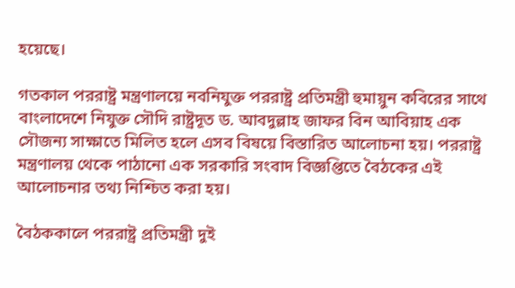হয়েছে।

গতকাল পররাষ্ট্র মন্ত্রণালয়ে নবনিযুক্ত পররাষ্ট্র প্রতিমন্ত্রী হুমায়ুন কবিরের সাথে বাংলাদেশে নিযুক্ত সৌদি রাষ্ট্রদূত ড. আবদুল্লাহ জাফর বিন আবিয়াহ এক সৌজন্য সাক্ষাতে মিলিত হলে এসব বিষয়ে বিস্তারিত আলোচনা হয়। পররাষ্ট্র মন্ত্রণালয় থেকে পাঠানো এক সরকারি সংবাদ বিজ্ঞপ্তিতে বৈঠকের এই আলোচনার তথ্য নিশ্চিত করা হয়।

বৈঠককালে পররাষ্ট্র প্রতিমন্ত্রী দুই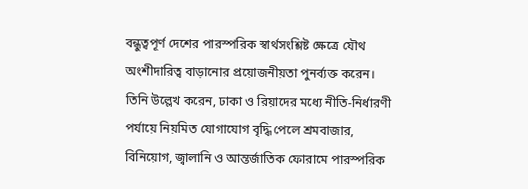বন্ধুত্বপূর্ণ দেশের পারস্পরিক স্বার্থসংশ্লিষ্ট ক্ষেত্রে যৌথ অংশীদারিত্ব বাড়ানোর প্রয়োজনীয়তা পুনর্ব্যক্ত করেন। তিনি উল্লেখ করেন, ঢাকা ও রিয়াদের মধ্যে নীতি-নির্ধারণী পর্যায়ে নিয়মিত যোগাযোগ বৃদ্ধি পেলে শ্রমবাজার, বিনিয়োগ, জ্বালানি ও আন্তর্জাতিক ফোরামে পারস্পরিক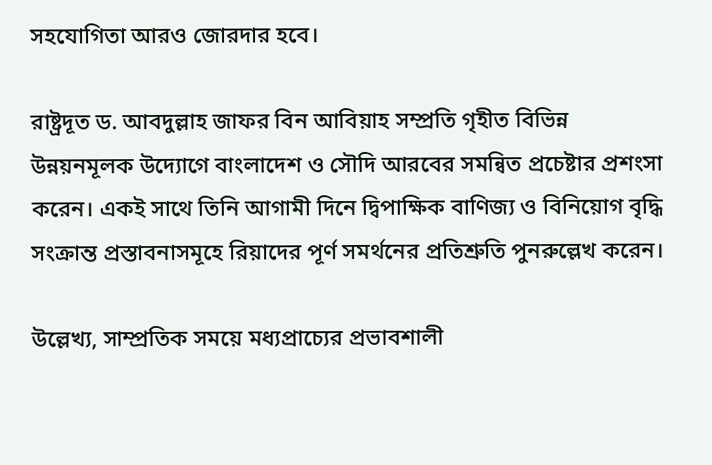সহযোগিতা আরও জোরদার হবে।

রাষ্ট্রদূত ড. আবদুল্লাহ জাফর বিন আবিয়াহ সম্প্রতি গৃহীত বিভিন্ন উন্নয়নমূলক উদ্যোগে বাংলাদেশ ও সৌদি আরবের সমন্বিত প্রচেষ্টার প্রশংসা করেন। একই সাথে তিনি আগামী দিনে দ্বিপাক্ষিক বাণিজ্য ও বিনিয়োগ বৃদ্ধি সংক্রান্ত প্রস্তাবনাসমূহে রিয়াদের পূর্ণ সমর্থনের প্রতিশ্রুতি পুনরুল্লেখ করেন।

উল্লেখ্য, সাম্প্রতিক সময়ে মধ্যপ্রাচ্যের প্রভাবশালী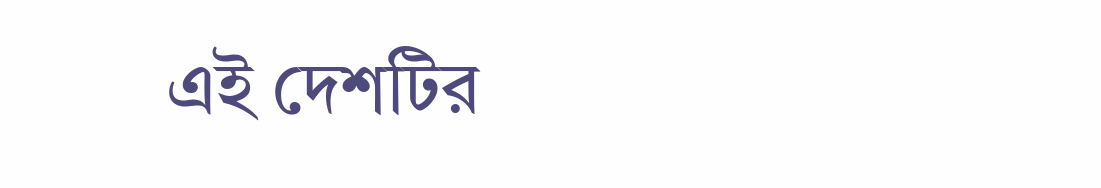এই দেশটির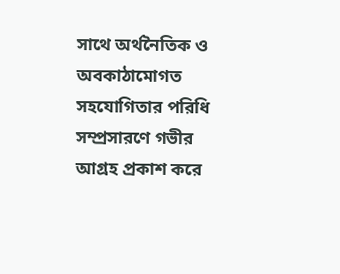সাথে অর্থনৈতিক ও অবকাঠামোগত সহযোগিতার পরিধি সম্প্রসারণে গভীর আগ্রহ প্রকাশ করে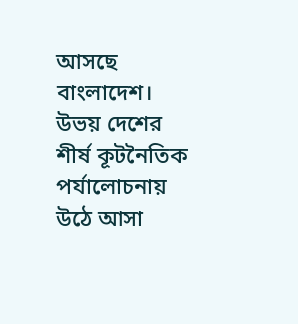আসছে বাংলাদেশ। উভয় দেশের শীর্ষ কূটনৈতিক পর্যালোচনায় উঠে আসা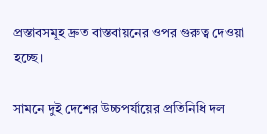প্রস্তাবসমূহ দ্রুত বাস্তবায়নের ওপর গুরুত্ব দেওয়া হচ্ছে।

সামনে দুই দেশের উচ্চপর্যায়ের প্রতিনিধি দল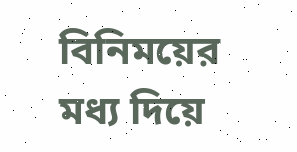বিনিময়ের মধ্য দিয়ে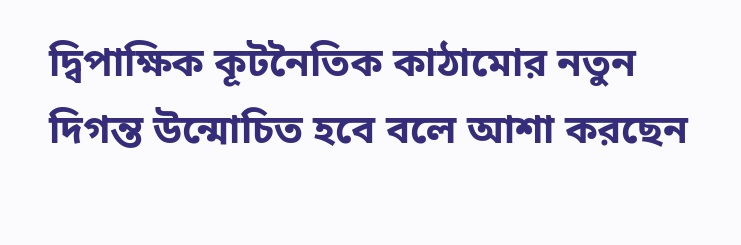দ্বিপাক্ষিক কূটনৈতিক কাঠামোর নতুন দিগন্ত উন্মোচিত হবে বলে আশা করছেন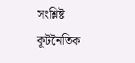সংশ্লিষ্ট কূটনৈতিক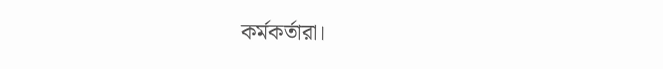কর্মকর্তারা।